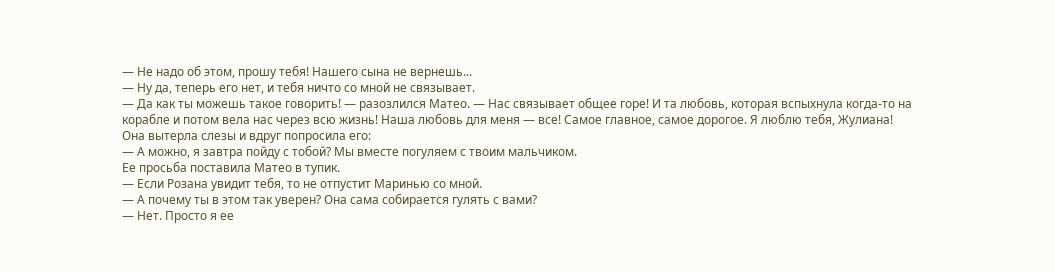— Не надо об этом, прошу тебя! Нашего сына не вернешь...
— Ну да, теперь его нет, и тебя ничто со мной не связывает.
— Да как ты можешь такое говорить! — разозлился Матео. — Нас связывает общее горе! И та любовь, которая вспыхнула когда-то на корабле и потом вела нас через всю жизнь! Наша любовь для меня — все! Самое главное, самое дорогое. Я люблю тебя, Жулиана!
Она вытерла слезы и вдруг попросила его:
— А можно, я завтра пойду с тобой? Мы вместе погуляем с твоим мальчиком.
Ее просьба поставила Матео в тупик.
— Если Розана увидит тебя, то не отпустит Маринью со мной.
— А почему ты в этом так уверен? Она сама собирается гулять с вами?
— Нет. Просто я ее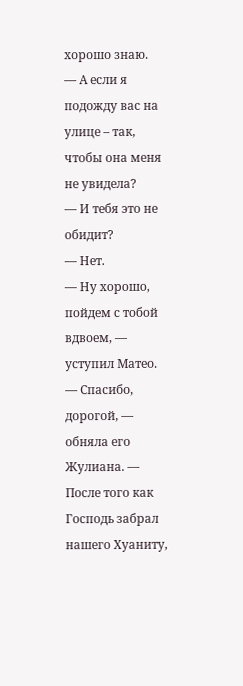хорошо знаю.
— А если я подожду вас на улице – так, чтобы она меня не увидела?
— И тебя это не обидит?
— Нет.
— Ну хорошо, пойдем с тобой вдвоем, — уступил Матео.
— Спасибо, дорогой, — обняла его Жулиана. — После того как Господь забрал нашего Хуаниту,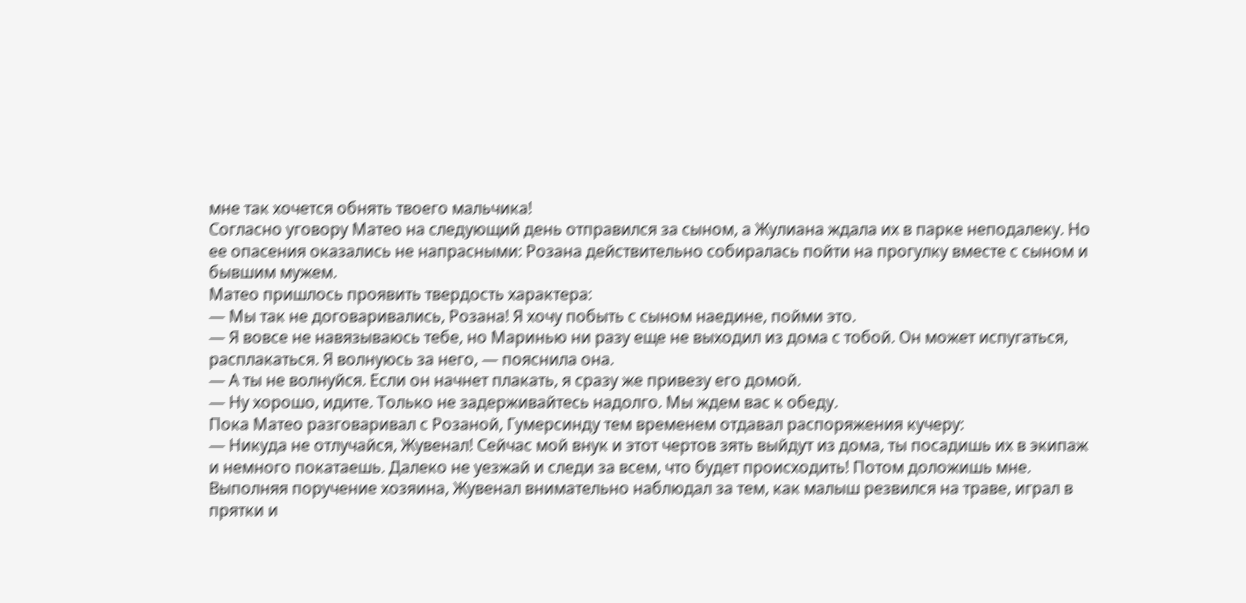мне так хочется обнять твоего мальчика!
Согласно уговору Матео на следующий день отправился за сыном, а Жулиана ждала их в парке неподалеку. Но ее опасения оказались не напрасными: Розана действительно собиралась пойти на прогулку вместе с сыном и бывшим мужем.
Матео пришлось проявить твердость характера:
— Мы так не договаривались, Розана! Я хочу побыть с сыном наедине, пойми это.
— Я вовсе не навязываюсь тебе, но Маринью ни разу еще не выходил из дома с тобой. Он может испугаться, расплакаться. Я волнуюсь за него, — пояснила она.
— А ты не волнуйся. Если он начнет плакать, я сразу же привезу его домой.
— Ну хорошо, идите. Только не задерживайтесь надолго. Мы ждем вас к обеду.
Пока Матео разговаривал с Розаной, Гумерсинду тем временем отдавал распоряжения кучеру:
— Никуда не отлучайся, Жувенал! Сейчас мой внук и этот чертов зять выйдут из дома, ты посадишь их в экипаж и немного покатаешь. Далеко не уезжай и следи за всем, что будет происходить! Потом доложишь мне.
Выполняя поручение хозяина, Жувенал внимательно наблюдал за тем, как малыш резвился на траве, играл в прятки и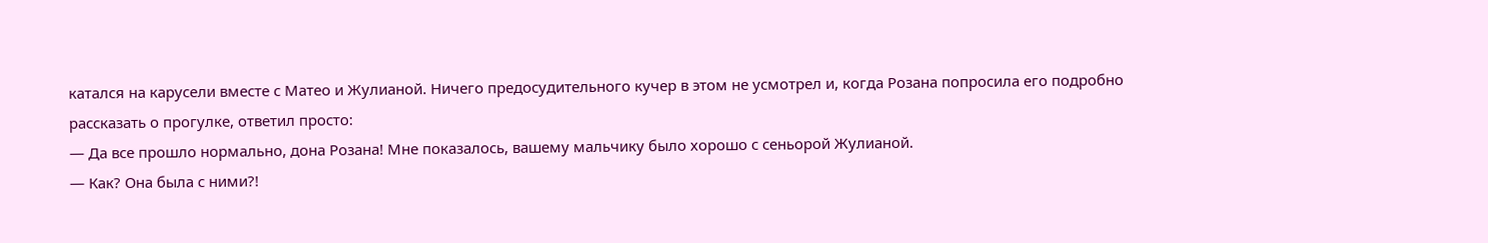катался на карусели вместе с Матео и Жулианой. Ничего предосудительного кучер в этом не усмотрел и, когда Розана попросила его подробно рассказать о прогулке, ответил просто:
— Да все прошло нормально, дона Розана! Мне показалось, вашему мальчику было хорошо с сеньорой Жулианой.
— Как? Она была с ними?!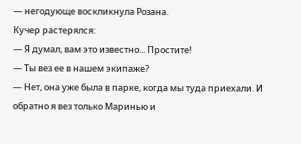— негодующе воскликнула Розана.
Кучер растерялся:
— Я думал, вам это известно... Простите!
— Ты вез ее в нашем экипаже?
— Нет, она уже была в парке, когда мы туда приехали. И обратно я вез только Маринью и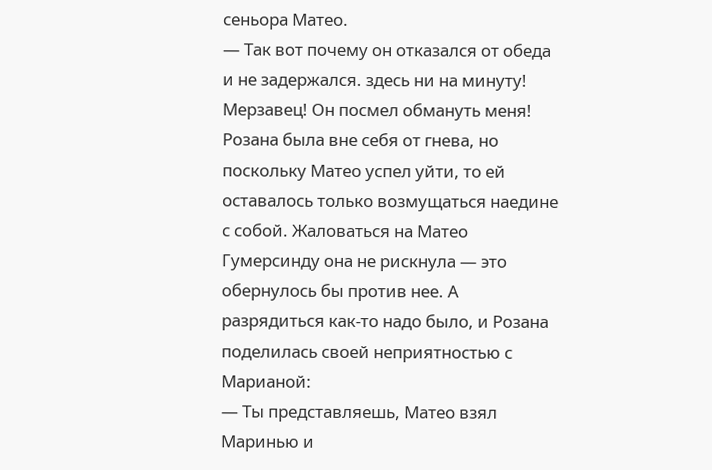сеньора Матео.
— Так вот почему он отказался от обеда и не задержался. здесь ни на минуту! Мерзавец! Он посмел обмануть меня!
Розана была вне себя от гнева, но поскольку Матео успел уйти, то ей оставалось только возмущаться наедине с собой. Жаловаться на Матео Гумерсинду она не рискнула — это обернулось бы против нее. А разрядиться как-то надо было, и Розана поделилась своей неприятностью с Марианой:
— Ты представляешь, Матео взял Маринью и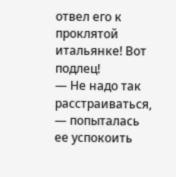отвел его к проклятой итальянке! Вот подлец!
— Не надо так расстраиваться, — попыталась ее успокоить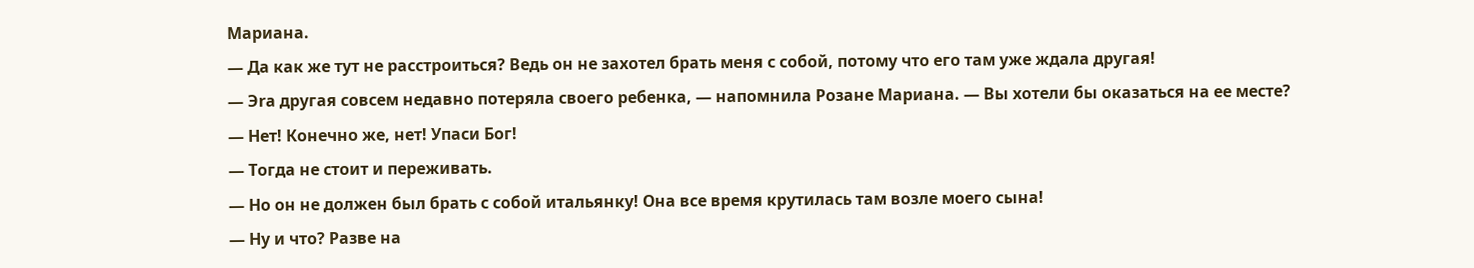Мариана.
— Да как же тут не расстроиться? Ведь он не захотел брать меня с собой, потому что его там уже ждала другая!
— Эra другая совсем недавно потеряла своего ребенка, — напомнила Розане Мариана. — Вы хотели бы оказаться на ее месте?
— Нет! Конечно же, нет! Упаси Бог!
— Тогда не стоит и переживать.
— Но он не должен был брать с собой итальянку! Она все время крутилась там возле моего сына!
— Ну и что? Разве на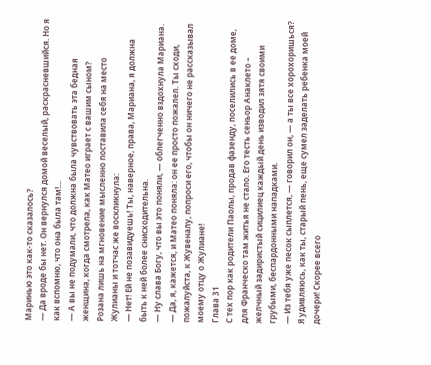Маринью это как-то сказалось?
— Да вроде бы нет. Он вернулся домой веселый, раскрасневшийся. Но я как вспомню, что она была там!...
— А вы не подумали, что должна была чувствовать эта бедная женщина, когда смотрела, как Матео играет с вашим сыном?
Розана лишь на мгновение мысленно поставила себя на место Жулианы и тотчас же воскликнула:
— Нет! Ей не позавидуешь! Ты, наверное, права, Мариана, я должна быть к ней более снисходительна.
— Ну слава Богу, что вы это поняли, — облегченно вздохнула Мариана.
— Да, я, кажется, и Матео поняла: он ее просто пожалел. Ты сходи, пожалуйста, к Жувеналу, попроси его, чтобы он ничего не рассказывал моему отцу о Жулиане!
Глава 31
С тех пор как родители Паолы, продав фазенду, поселились в ее доме, для Франческо там житья не стало. Его тесть сеньор Анаклето – желчный задиристый сицилиец каждый день изводил зятя своими грубыми, беспардонными нападками.
— Из тебя уже песок сыплется, — говорил он, — а ты все хороxоришься? Я удивляюсь, как ты, старый пень, еще сумел заделать ребенка моей дочери! Скорее всего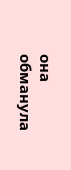она обманула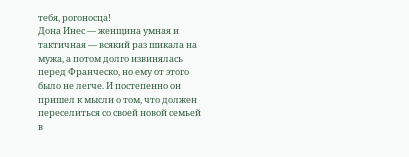тебя, рогоносца!
Дона Инес — женщина умная и тактичная — всякий раз шикала на мужа, а потом долго извинялась перед Франческо, но ему от этого было не легче. И постепенно он пришел к мысли о том, что должен переселиться со своей новой семьей в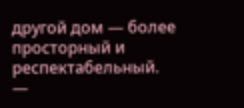другой дом — более просторный и респектабельный.
—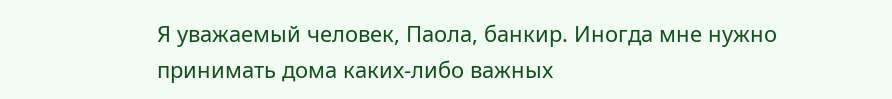Я уважаемый человек, Паола, банкир. Иногда мне нужно принимать дома каких-либо важных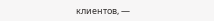клиентов, —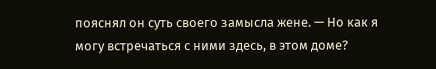пояснял он суть своего замысла жене. — Но как я могу встречаться с ними здесь, в этом доме?